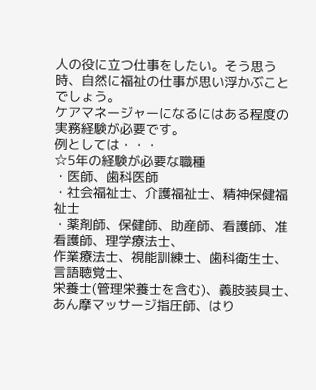人の役に立つ仕事をしたい。そう思う時、自然に福祉の仕事が思い浮かぶことでしょう。
ケアマネージャーになるにはある程度の実務経験が必要です。
例としては・・・
☆5年の経験が必要な職種
・医師、歯科医師
・社会福祉士、介護福祉士、精神保健福祉士
・薬剤師、保健師、助産師、看護師、准看護師、理学療法士、
作業療法士、視能訓練士、歯科衛生士、言語聴覚士、
栄養士(管理栄養士を含む)、義肢装具士、
あん摩マッサージ指圧師、はり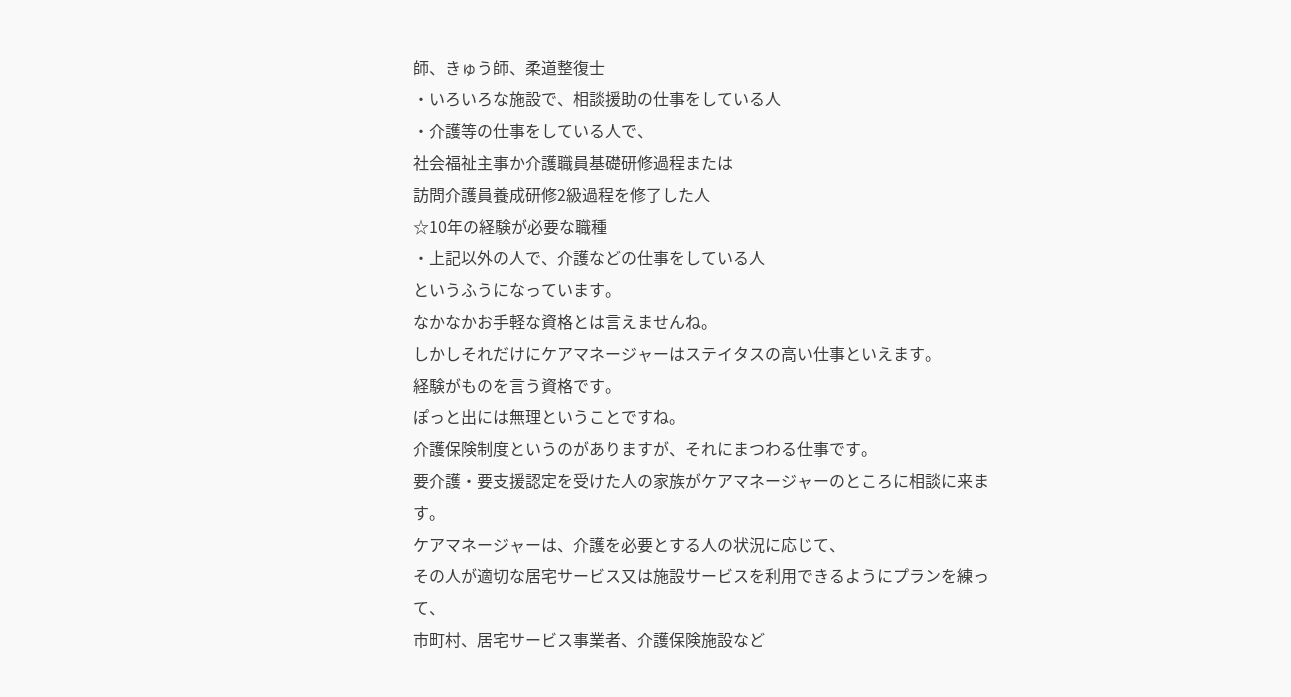師、きゅう師、柔道整復士
・いろいろな施設で、相談援助の仕事をしている人
・介護等の仕事をしている人で、
社会福祉主事か介護職員基礎研修過程または
訪問介護員養成研修2級過程を修了した人
☆10年の経験が必要な職種
・上記以外の人で、介護などの仕事をしている人
というふうになっています。
なかなかお手軽な資格とは言えませんね。
しかしそれだけにケアマネージャーはステイタスの高い仕事といえます。
経験がものを言う資格です。
ぽっと出には無理ということですね。
介護保険制度というのがありますが、それにまつわる仕事です。
要介護・要支援認定を受けた人の家族がケアマネージャーのところに相談に来ます。
ケアマネージャーは、介護を必要とする人の状況に応じて、
その人が適切な居宅サービス又は施設サービスを利用できるようにプランを練って、
市町村、居宅サービス事業者、介護保険施設など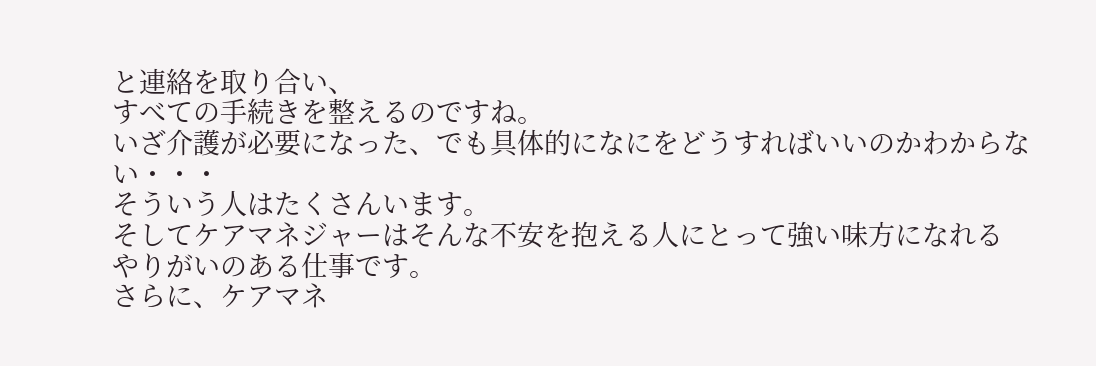と連絡を取り合い、
すべての手続きを整えるのですね。
いざ介護が必要になった、でも具体的になにをどうすればいいのかわからない・・・
そういう人はたくさんいます。
そしてケアマネジャーはそんな不安を抱える人にとって強い味方になれる
やりがいのある仕事です。
さらに、ケアマネ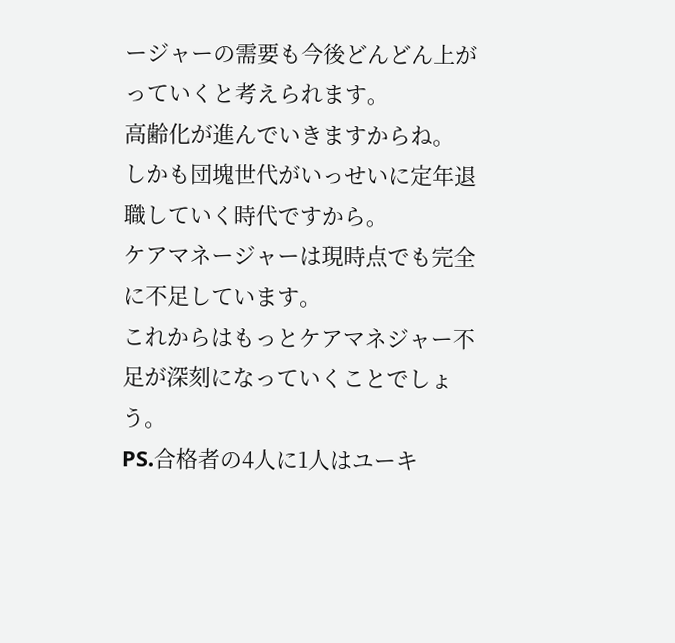ージャーの需要も今後どんどん上がっていくと考えられます。
高齢化が進んでいきますからね。
しかも団塊世代がいっせいに定年退職していく時代ですから。
ケアマネージャーは現時点でも完全に不足しています。
これからはもっとケアマネジャー不足が深刻になっていくことでしょう。
PS.合格者の4人に1人はユーキ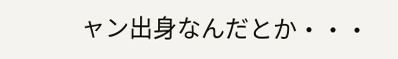ャン出身なんだとか・・・